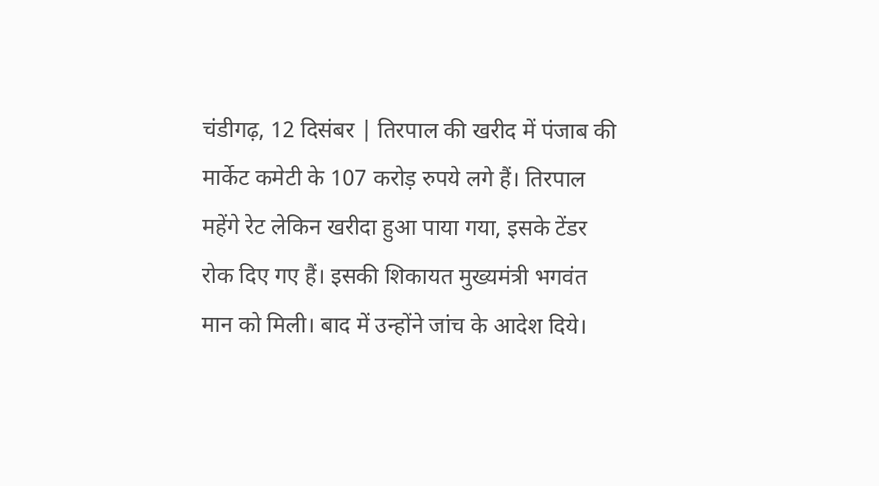चंडीगढ़, 12 दिसंबर | तिरपाल की खरीद में पंजाब की मार्केट कमेटी के 107 करोड़ रुपये लगे हैं। तिरपाल महेंगे रेट लेकिन खरीदा हुआ पाया गया, इसके टेंडर रोक दिए गए हैं। इसकी शिकायत मुख्यमंत्री भगवंत मान को मिली। बाद में उन्होंने जांच के आदेश दिये।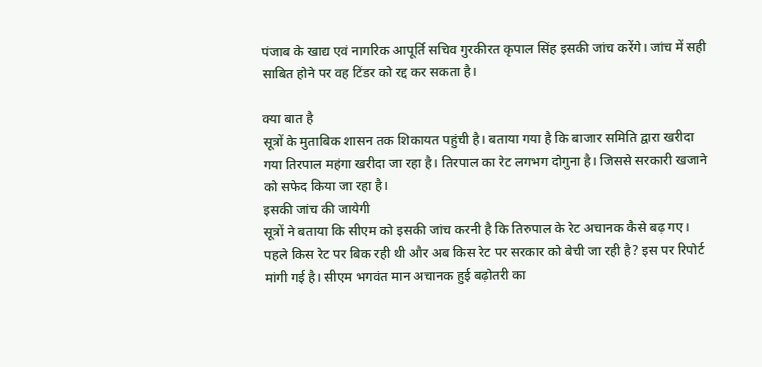पंजाब के खाद्य एवं नागरिक आपूर्ति सचिव गुरकीरत कृपाल सिंह इसकी जांच करेंगे। जांच में सही साबित होने पर वह टिंडर को रद्द कर सकता है।

क्या बात है
सूत्रों के मुताबिक शासन तक शिकायत पहुंची है। बताया गया है कि बाजार समिति द्वारा खरीदा गया तिरपाल महंगा खरीदा जा रहा है। तिरपाल का रेट लगभग दोगुना है। जिससे सरकारी खजाने को सफेद किया जा रहा है।
इसकी जांच की जायेगी
सूत्रों ने बताया कि सीएम को इसकी जांच करनी है कि तिरुपाल के रेट अचानक कैसे बढ़ गए। पहले किस रेट पर बिक रही थी और अब किस रेट पर सरकार को बेची जा रही है? इस पर रिपोर्ट मांगी गई है। सीएम भगवंत मान अचानक हुई बढ़ोतरी का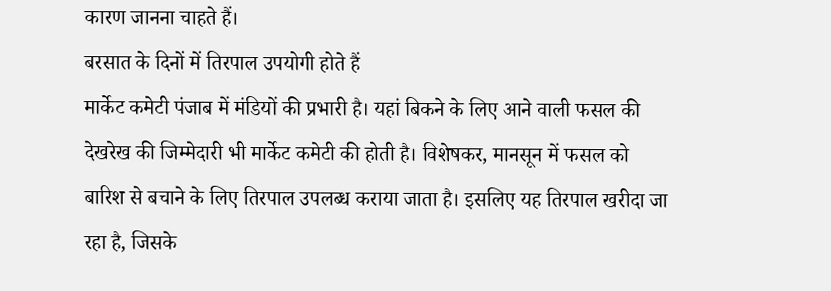कारण जानना चाहते हैं।
बरसात के दिनों में तिरपाल उपयोगी होते हैं
मार्केट कमेटी पंजाब में मंडियों की प्रभारी है। यहां बिकने के लिए आने वाली फसल की देखरेख की जिम्मेदारी भी मार्केट कमेटी की होती है। विशेषकर, मानसून में फसल को बारिश से बचाने के लिए तिरपाल उपलब्ध कराया जाता है। इसलिए यह तिरपाल खरीदा जा रहा है, जिसके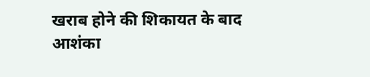खराब होने की शिकायत के बाद आशंका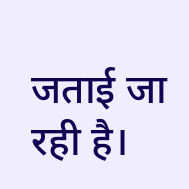जताई जा रही है।